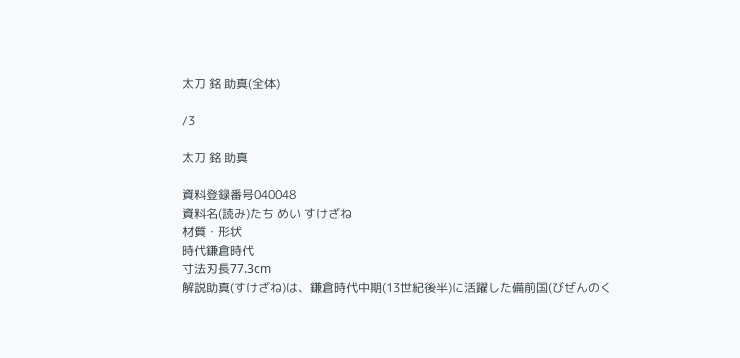太刀 銘 助真(全体)

/3

太刀 銘 助真

資料登録番号040048
資料名(読み)たち めい すけざね
材質・形状
時代鎌倉時代
寸法刃長77.3cm
解説助真(すけざね)は、鎌倉時代中期(13世紀後半)に活躍した備前国(びぜんのく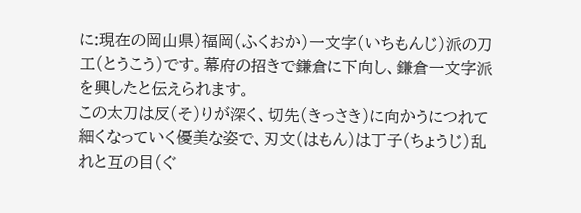に:現在の岡山県)福岡(ふくおか)一文字(いちもんじ)派の刀工(とうこう)です。幕府の招きで鎌倉に下向し、鎌倉一文字派を興したと伝えられます。
この太刀は反(そ)りが深く、切先(きっさき)に向かうにつれて細くなっていく優美な姿で、刃文(はもん)は丁子(ちょうじ)乱れと互の目(ぐ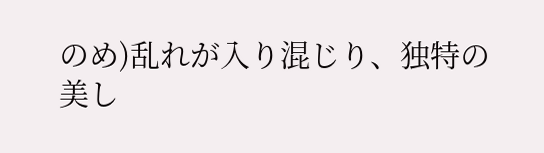のめ)乱れが入り混じり、独特の美し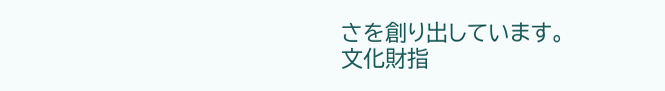さを創り出しています。
文化財指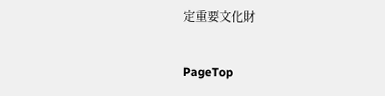定重要文化財

PageTop